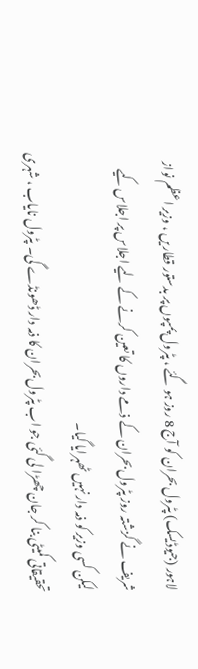لاہور (جیوڈیسک) پٹرول بحران کو آج 8 روز ہو گئے ، پٹرول پمپوں پر بدستور قطاریں ، وزیر اعظم نواز شریف نے گزشتہ روز پٹرول بحران کے ذمے داروں کا تعین کرنے کے لیے اجلاس پر اجلاس کیے لیکن کسی وزیر کو ذمہ دار نہیں ٹھہرایا گیا۔
تحقیقاتی کمیٹی بنا کر جان چھڑا لی گئی جو اب پٹرول بحران کا ذمہ دار ڈھونڈے گی۔ پٹرول نایاب ، شہری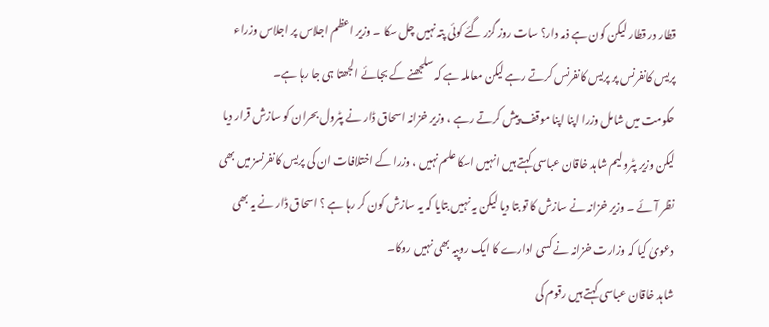قطار در قطار لیکن کون ہے ذمہ دار؟ سات روز گزر گئے کوئی پتہ نہیں چل سکا ۔ وزیر اعظم اجلاس پر اجلاس وزراء پریس کانفرنس پر پریس کانفرنس کرتے رہے لیکن معاملہ ہے کہ سلجھنے کے بجائے الجھتا ہی جا رہا ہے۔
حکومت میں شامل وزرا اپنا اپنا موقف پیش کرتے رہے ، وزیر خزانہ اسحاق ڈار نے پٹرول بحران کو سازش قرار دیا لیکن وزیر پٹرولیم شاہد خاقان عباسی کہتے ہیں انہیں اسکا علم نہیں ، وزرا کے اختلافات ان کی پریس کانفرنسز میں بھی نظر آئے ۔ وزیر خزانہ نے سازش کا تو بتا دیا لیکن یہ نہیں بتایا کہ یہ سازش کون کر رہا ہے ؟ اسحاق ڈار نے یہ بھی دعویٰ کیا کہ وزارت خزانہ نے کسی ادارے کا ایک روپیہ بھی نہیں روکا۔
شاہد خاقان عباسی کہتے ہیں رقوم کی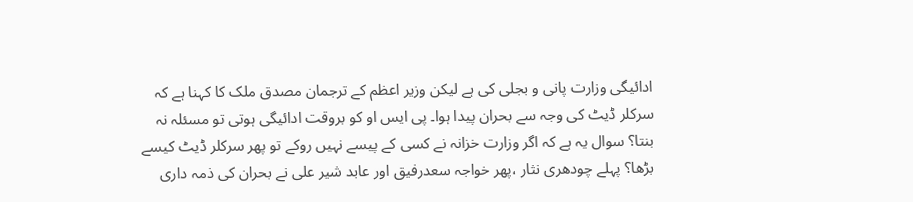ادائیگی وزارت پانی و بجلی کی ہے لیکن وزیر اعظم کے ترجمان مصدق ملک کا کہنا ہے کہ سرکلر ڈیٹ کی وجہ سے بحران پیدا ہوا۔ پی ایس او کو بروقت ادائیگی ہوتی تو مسئلہ نہ بنتا؟ سوال یہ ہے کہ اگر وزارت خزانہ نے کسی کے پیسے نہیں روکے تو پھر سرکلر ڈیٹ کیسے بڑھا؟ پہلے چودھری نثار ،پھر خواجہ سعدرفیق اور عابد شیر علی نے بحران کی ذمہ داری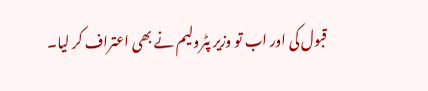قبول کی اور اب تو وزیر پٹرولیم نے بھی اعتراف کر لیا۔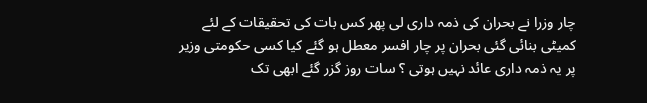چار وزرا نے بحران کی ذمہ داری لی پھر کس بات کی تحقیقات کے لئے کمیٹی بنائی گئی بحران پر چار افسر معطل ہو گئے کیا کسی حکومتی وزیر پر یہ ذمہ داری عائد نہیں ہوتی ؟ سات روز گزر گئے ابھی تک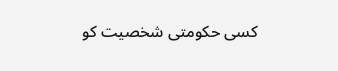کسی حکومتی شخصیت کو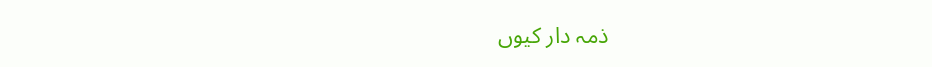ذمہ دار کیوں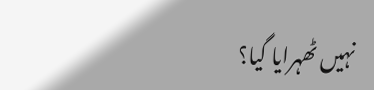نہیں ٹھہرایا گیا؟